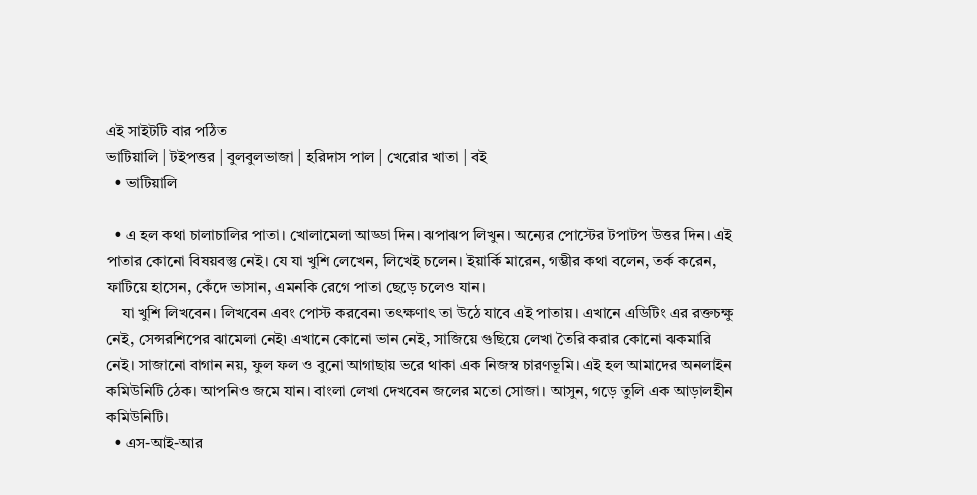এই সাইটটি বার পঠিত
ভাটিয়ালি | টইপত্তর | বুলবুলভাজা | হরিদাস পাল | খেরোর খাতা | বই
  • ভাটিয়ালি

  • এ হল কথা চালাচালির পাতা। খোলামেলা আড্ডা দিন। ঝপাঝপ লিখুন। অন্যের পোস্টের টপাটপ উত্তর দিন। এই পাতার কোনো বিষয়বস্তু নেই। যে যা খুশি লেখেন, লিখেই চলেন। ইয়ার্কি মারেন, গম্ভীর কথা বলেন, তর্ক করেন, ফাটিয়ে হাসেন, কেঁদে ভাসান, এমনকি রেগে পাতা ছেড়ে চলেও যান।
    যা খুশি লিখবেন। লিখবেন এবং পোস্ট করবেন৷ তৎক্ষণাৎ তা উঠে যাবে এই পাতায়। এখানে এডিটিং এর রক্তচক্ষু নেই, সেন্সরশিপের ঝামেলা নেই৷ এখানে কোনো ভান নেই, সাজিয়ে গুছিয়ে লেখা তৈরি করার কোনো ঝকমারি নেই। সাজানো বাগান নয়, ফুল ফল ও বুনো আগাছায় ভরে থাকা এক নিজস্ব চারণভূমি। এই হল আমাদের অনলাইন কমিউনিটি ঠেক। আপনিও জমে যান। বাংলা লেখা দেখবেন জলের মতো সোজা। আসুন, গড়ে তুলি এক আড়ালহীন কমিউনিটি।
  • এস-আই-আর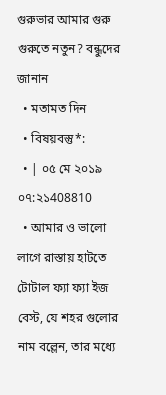গুরুভার আমার গুরু গুরুতে নতুন? বন্ধুদের জানান
  • মতামত দিন
  • বিষয়বস্তু*:
  • | ০৫ মে ২০১৯ ০৭:২১408810
  • আমার ও ভালো লাগে রাস্তায় হাটতে টোটাল ফ্যা ফ্যা ইজ বেস্ট, যে শহর গুলোর নাম বল্লেন, তার মধ্যে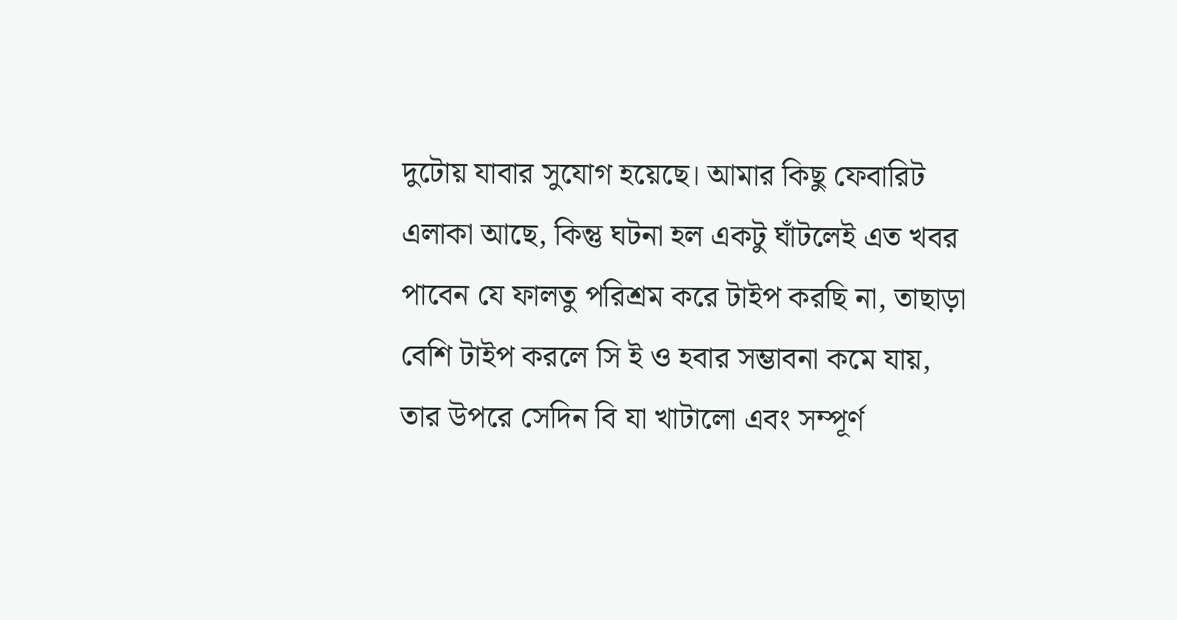দুটোয় যাবার সুযোগ হয়েছে। আমার কিছু ফেবারিট এলাকা আছে, কিন্তু ঘটনা হল একটু ঘাঁটলেই এত খবর পাবেন যে ফালতু পরিশ্রম করে টাইপ করছি না, তাছাড়া বেশি টাইপ করলে সি ই ও হবার সম্ভাবনা কমে যায়, তার উপরে সেদিন বি যা খাটালো এবং সম্পূর্ণ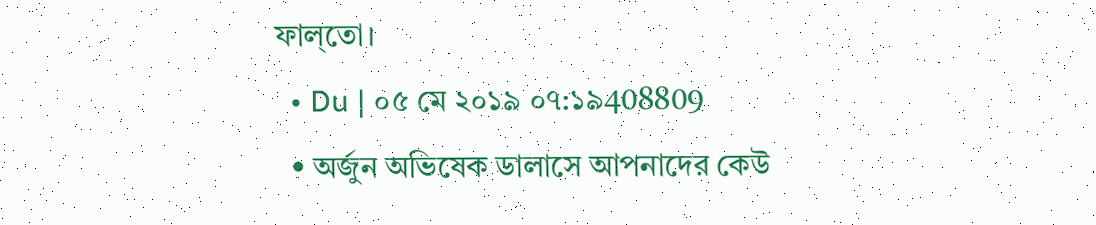ফাল্তো।
  • Du | ০৫ মে ২০১৯ ০৭:১৯408809
  • অর্জুন অভিষেক ডালাসে আপনাদের কেউ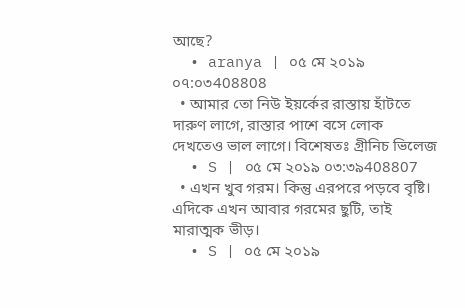আছে?
  • aranya | ০৫ মে ২০১৯ ০৭:০৩408808
  • আমার তো নিউ ইয়র্কের রাস্তায় হাঁটতে দারুণ লাগে, রাস্তার পাশে বসে লোক দেখতেও ভাল লাগে। বিশেষতঃ গ্রীনিচ ভিলেজ
  • S | ০৫ মে ২০১৯ ০৩:৩৯408807
  • এখন খুব গরম। কিন্তু এরপরে পড়বে বৃষ্টি। এদিকে এখন আবার গরমের ছুটি, তাই মারাত্মক ভীড়।
  • S | ০৫ মে ২০১৯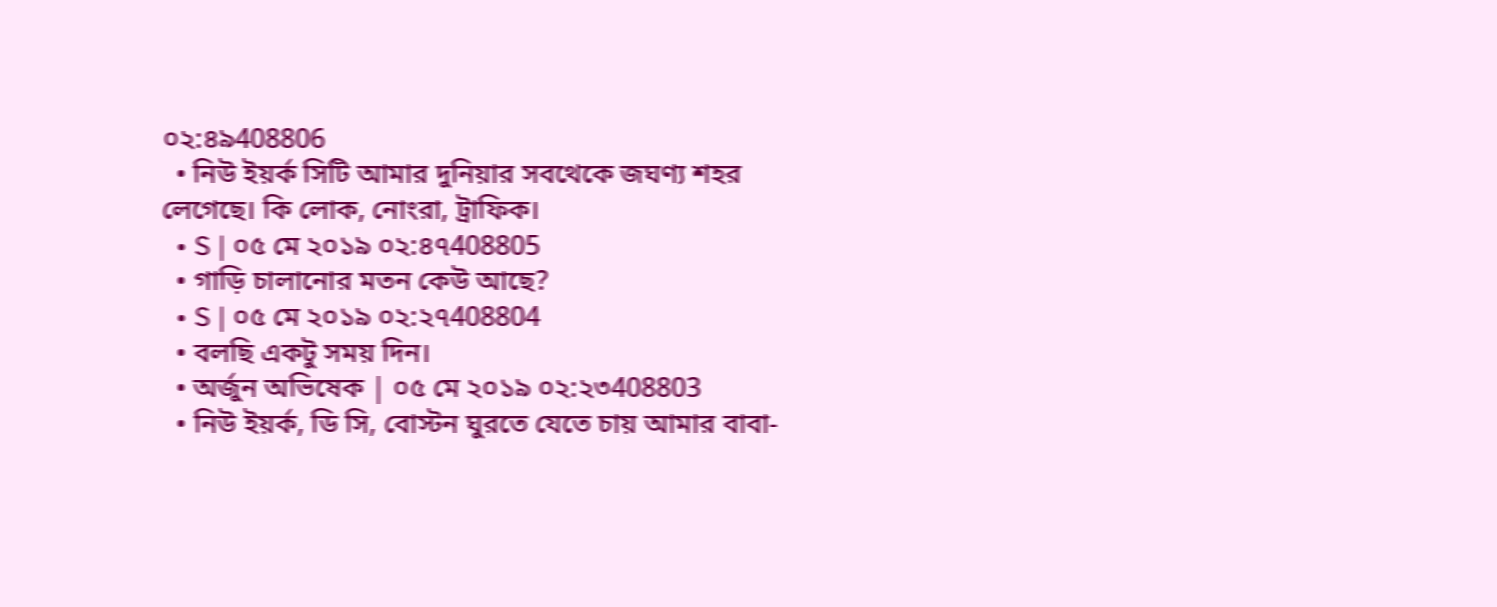০২:৪৯408806
  • নিউ ইয়র্ক সিটি আমার দুনিয়ার সবথেকে জঘণ্য শহর লেগেছে। কি লোক, নোংরা, ট্রাফিক।
  • S | ০৫ মে ২০১৯ ০২:৪৭408805
  • গাড়ি চালানোর মতন কেউ আছে?
  • S | ০৫ মে ২০১৯ ০২:২৭408804
  • বলছি একটু সময় দিন।
  • অর্জুন অভিষেক | ০৫ মে ২০১৯ ০২:২৩408803
  • নিউ ইয়র্ক, ডি সি, বোস্টন ঘুরতে যেতে চায় আমার বাবা-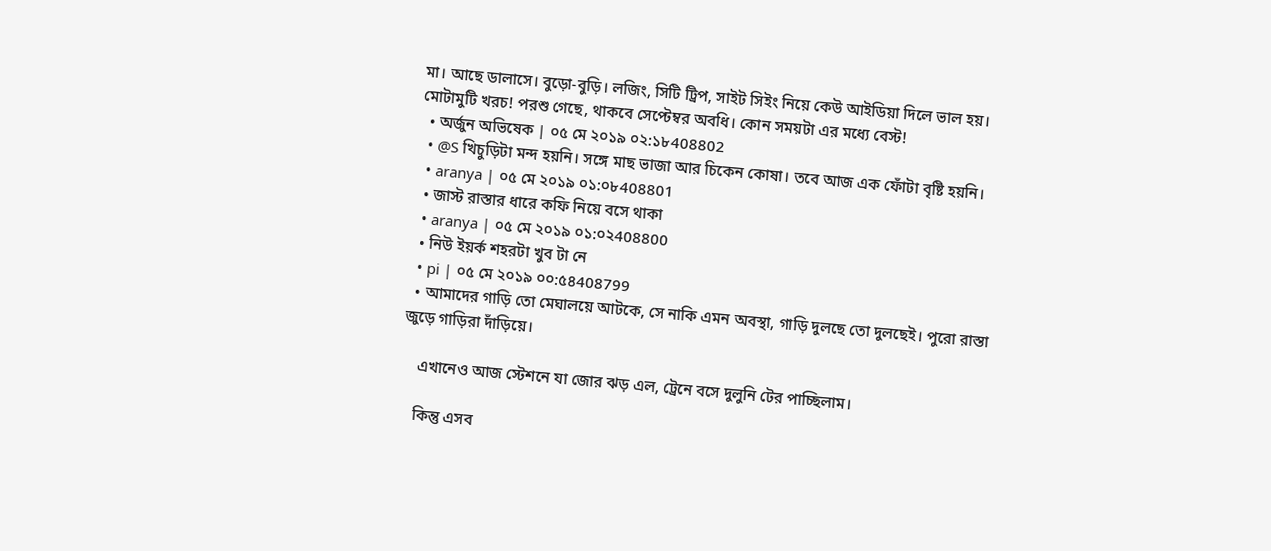মা। আছে ডালাসে। বুড়ো-বুড়ি। লজিং, সিটি ট্রিপ, সাইট সিইং নিয়ে কেউ আইডিয়া দিলে ভাল হয়। মোটামুটি খরচ! পরশু গেছে, থাকবে সেপ্টেম্বর অবধি। কোন সময়টা এর মধ্যে বেস্ট!
  • অর্জুন অভিষেক | ০৫ মে ২০১৯ ০২:১৮408802
  • @S খিচুড়িটা মন্দ হয়নি। সঙ্গে মাছ ভাজা আর চিকেন কোষা। তবে আজ এক ফোঁটা বৃষ্টি হয়নি।
  • aranya | ০৫ মে ২০১৯ ০১:০৮408801
  • জাস্ট রাস্তার ধারে কফি নিয়ে বসে থাকা
  • aranya | ০৫ মে ২০১৯ ০১:০২408800
  • নিউ ইয়র্ক শহরটা খুব টা নে
  • pi | ০৫ মে ২০১৯ ০০:৫৪408799
  • আমাদের গাড়ি তো মেঘালয়ে আটকে, সে নাকি এমন অবস্থা, গাড়ি দুলছে তো দুলছেই। পুরো রাস্তা জুড়ে গাড়িরা দাঁড়িয়ে।

    এখানেও আজ স্টেশনে যা জোর ঝড় এল, ট্রেনে বসে দুলুনি টের পাচ্ছিলাম।

    কিন্তু এসব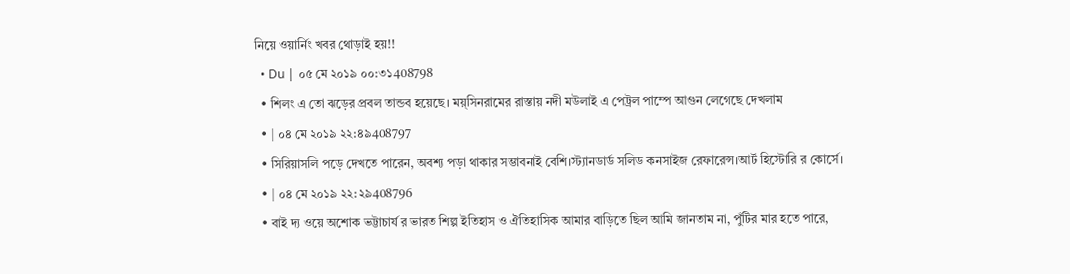নিয়ে ওয়ার্নিং খবর থোড়াই হয়!!
  • Du | ০৫ মে ২০১৯ ০০:৩১408798
  • শিলং এ তো ঝড়ের প্রবল তান্ডব হয়েছে। ময়্সিনরামের রাস্তায় নদী মউলাই এ পেট্রল পাম্পে আগুন লেগেছে দেখলাম
  • | ০৪ মে ২০১৯ ২২:৪৯408797
  • সিরিয়াসলি পড়ে দেখতে পারেন, অবশ্য পড়া থাকার সম্ভাবনাই বেশি।স্ট‍্যানডার্ড সলিড কনসাইজ রেফারেন্স।আর্ট হিস্টোরি র কোর্সে।
  • | ০৪ মে ২০১৯ ২২:২৯408796
  • বাই দ‍্য ওয়ে অশোক ভট্টাচার্য র ভারত শিল্প ইতিহাস ও ঐতিহাসিক আমার বাড়িতে ছিল আমি জানতাম না, পুঁটির মার হতে পারে,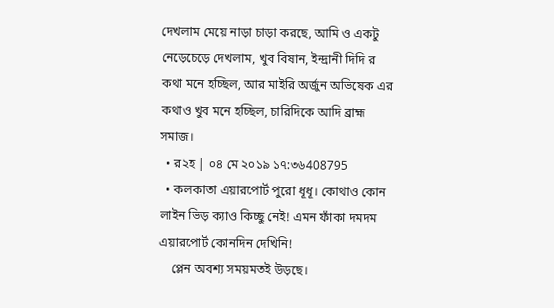দেখলাম মেয়ে নাড়া চাড়া করছে, আমি ও একটু নেড়েচেড়ে দেখলাম, খুব বিষান, ইন্দ্রানী দিদি র কথা মনে হচ্ছিল, আর মাইরি অর্জুন অভিষেক এর কথাও খুব মনে হচ্ছিল, চারিদিকে আদি ব্রাহ্ম সমাজ।
  • র২হ | ০৪ মে ২০১৯ ১৭:৩৬408795
  • কলকাতা এয়ারপোর্ট পুরো ধূধূ। কোথাও কোন লাইন ভিড় ক্যাও কিচ্ছু নেই! এমন ফাঁকা দমদম এয়ারপোর্ট কোনদিন দেখিনি!
    প্লেন অবশ্য সময়মতই উড়ছে।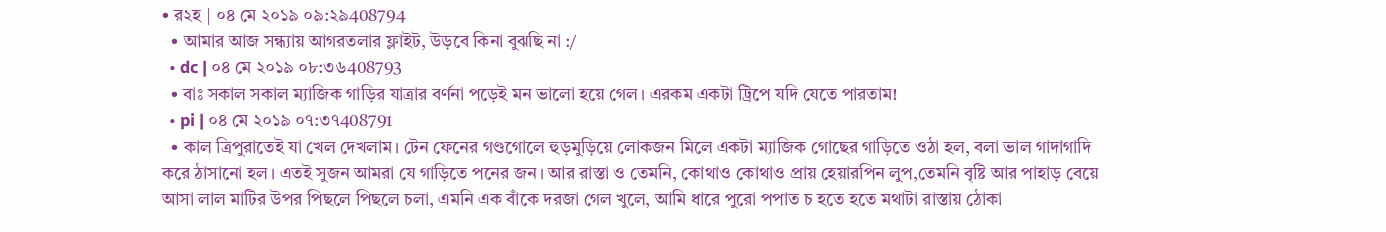• র২হ | ০৪ মে ২০১৯ ০৯:২৯408794
  • আমার আজ সন্ধ্যায় আগরতলার ফ্লাইট, উড়বে কিনা বুঝছি না :/
  • dc | ০৪ মে ২০১৯ ০৮:৩৬408793
  • বাঃ সকাল সকাল ম্যাজিক গাড়ির যাত্রার বর্ণনা পড়েই মন ভালো হয়ে গেল। এরকম একটা ট্রিপে যদি যেতে পারতাম!
  • pi | ০৪ মে ২০১৯ ০৭:৩৭408791
  • কাল ত্রিপুরাতেই যা খেল দেখলাম। টেন ফেনের গণ্ডগোলে হুড়মুড়িয়ে লোকজন মিলে একটা ম্যাজিক গোছের গাড়িতে ওঠা হল, বলা ভাল গাদাগাদি করে ঠাসানো হল। এতই সুজন আমরা যে গাড়িতে পনের জন। আর রাস্তা ও তেমনি, কোথাও কোথাও প্রায় হেয়ারপিন লুপ,তেমনি বৃষ্টি আর পাহাড় বেয়ে আসা লাল মাটির উপর পিছলে পিছলে চলা, এমনি এক বাঁকে দরজা গেল খুলে, আমি ধারে পুরো পপাত চ হতে হতে মথাটা রাস্তায় ঠোকা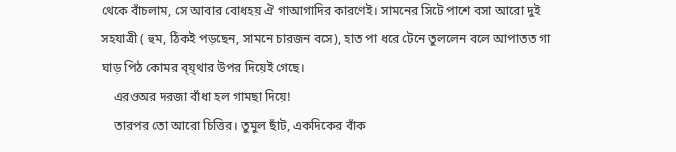থেকে বাঁচলাম, সে আবার বোধহয় ঐ গাআগাদির কারণেই। সামনের সিটে পাশে বসা আরো দুই সহযাত্রী ( হুম, ঠিকই পড়ছেন, সামনে চারজন বসে), হাত পা ধরে টেনে তুললেন বলে আপাতত গা ঘাড় পিঠ কোমর ব্য়্থার উপর দিয়েই গেছে।
    এরওঅর দরজা বাঁধা হল গামছা দিয়ে!
    তারপর তো আরো চিত্তির। তুমুল ছাঁট, একদিকের বাঁক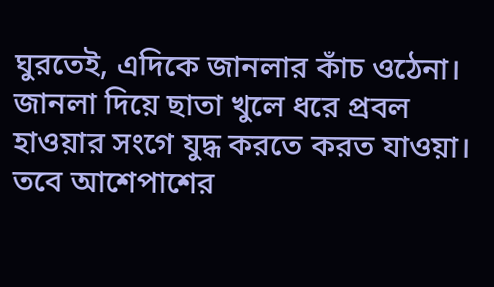ঘুরতেই, এদিকে জানলার কাঁচ ওঠেনা। জানলা দিয়ে ছাতা খুলে ধরে প্রবল হাওয়ার সংগে যুদ্ধ করতে করত যাওয়া। তবে আশেপাশের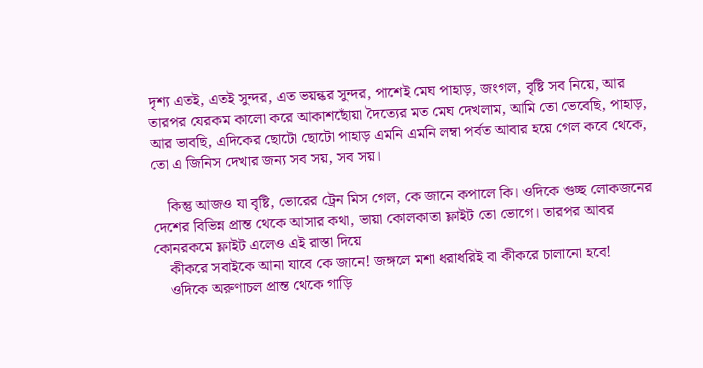দৃশ্য এতই, এতই সুন্দর, এত ভয়ন্কর সুন্দর, পাশেই মেঘ পাহাড়, জংগল, বৃষ্টি সব নিয়ে, আর তারপর যেরকম কালো করে আকাশছোঁয়া দৈত্যের মত মেঘ দেখলাম, আমি তো ভেবেছি, পাহাড়, আর ভাবছি, এদিকের ছোটো ছোটো পাহাড় এমনি এমনি লম্বা পর্বত আবার হয়ে গেল কবে থেকে, তো এ জিনিস দেখার জন্য সব সয়, সব সয়।

    কিন্তু আজও যা বৃষ্টি, ভোরের ট্রেন মিস গেল, কে জানে কপালে কি। ওদিকে গুচ্ছ লোকজনের দেশের বিভিন্ন প্রান্ত থেকে আসার কথা, ভায়া কোলকাতা ফ্লাইট তো ভোগে। তারপর আবর কোনরকমে ফ্লাইট এলেও এই রাস্তা দিয়ে
    কীকরে সবাইকে আনা যাবে কে জানে! জঙ্গলে মশা ধরাধরিই বা কীকরে চালানো হবে!
    ওদিকে অরুণাচল প্রান্ত থেকে গাড়ি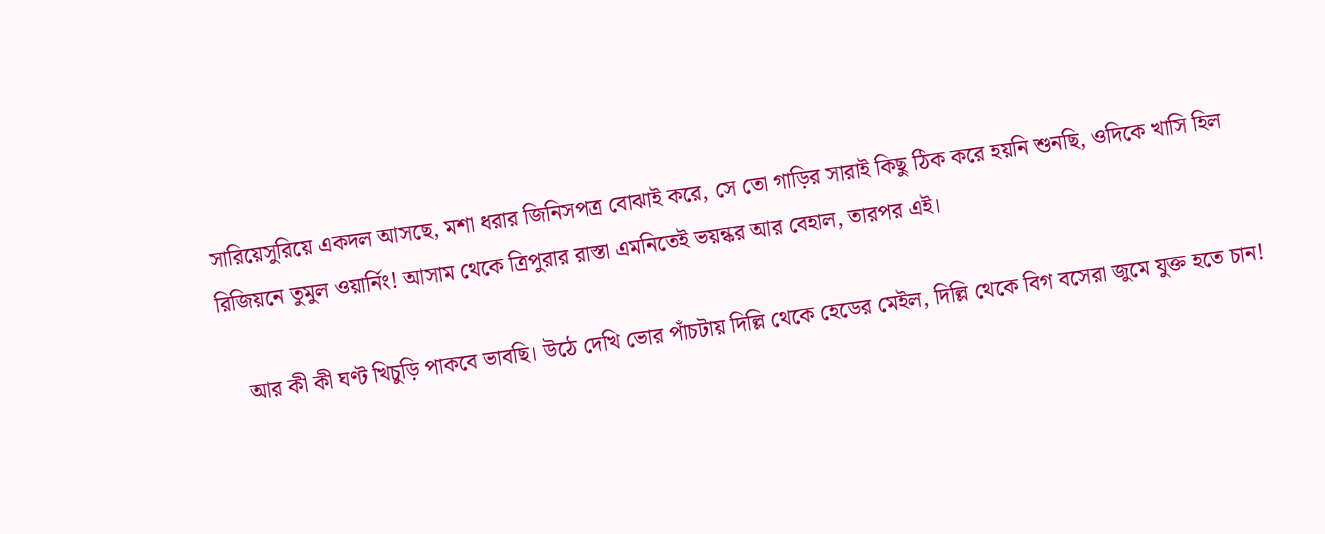সারিয়েসুরিয়ে একদল আসছে, মশা ধরার জিনিসপত্র বোঝাই করে, সে তো গাড়ির সারাই কিছু ঠিক করে হয়নি শুনছি, ওদিকে খাসি হিল রিজিয়নে তুমুল ওয়ার্নিং! আসাম থেকে ত্রিপুরার রাস্তা এমনিতেই ভয়ন্কর আর বেহাল, তারপর এই।

    আর কী কী ঘণ্ট খিচুড়ি পাকবে ভাবছি। উঠে দেখি ভোর পাঁচটায় দিল্লি থেকে হেডের মেইল, দিল্লি থেকে বিগ বসেরা জুমে যুক্ত হতে চান!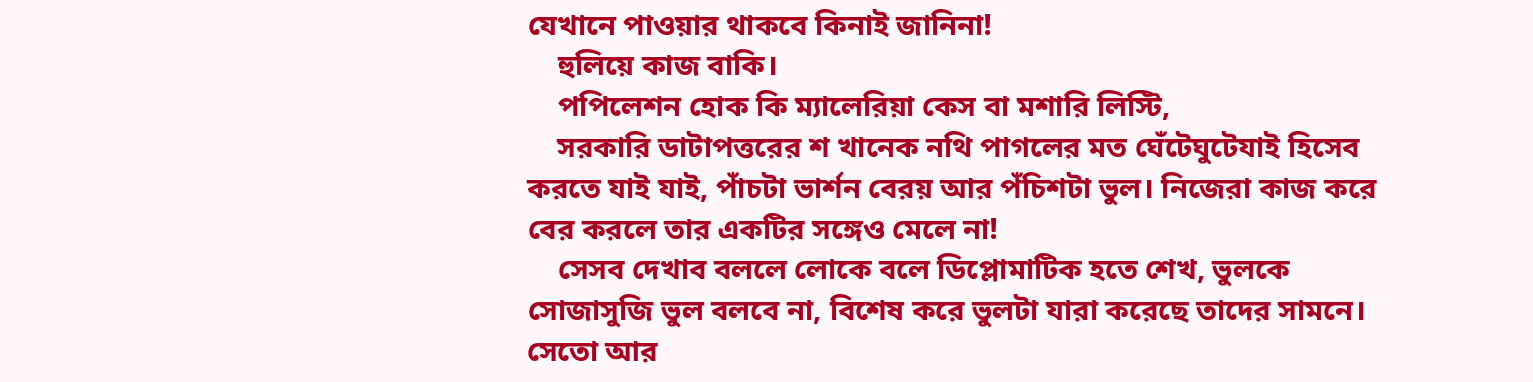যেখানে পাওয়ার থাকবে কিনাই জানিনা!
    হুলিয়ে কাজ বাকি।
    পপিলেশন হোক কি ম্যালেরিয়া কেস বা মশারি লিস্টি,
    সরকারি ডাটাপত্তরের শ খানেক নথি পাগলের মত ঘেঁটেঘুটেযাই হিসেব করতে যাই যাই, পাঁচটা ভার্শন বেরয় আর পঁচিশটা ভুল। নিজেরা কাজ করে বের করলে তার একটির সঙ্গেও মেলে না!
    সেসব দেখাব বললে লোকে বলে ডিপ্লোমাটিক হতে শেখ, ভুলকে সোজাসুজি ভুল বলবে না, বিশেষ করে ভুলটা যারা করেছে তাদের সামনে। সেতো আর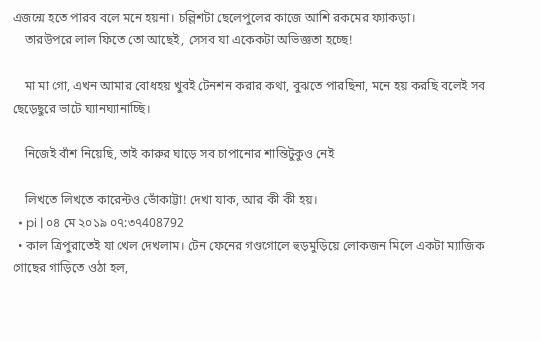এজন্মে হতে পারব বলে মনে হয়না। চল্লিশটা ছেলেপুলের কাজে আশি রকমের ফ্যাকড়া।
    তারউপরে লাল ফিতে তো আছেই, সেসব যা একেকটা অভিজ্ঞতা হচ্ছে!

    মা মা গো, এখন আমার বোধহয় খুবই টেনশন করার কথা, বুঝতে পারছিনা, মনে হয় করছি বলেই সব ছেড়েছুরে ভাটে ঘ্যানঘ্যানাচ্ছি।

    নিজেই বাঁশ নিয়েছি, তাই কারুর ঘাড়ে সব চাপানোর শান্তিটুকুও নেই

    লিখতে লিখতে কারেন্টও ভোঁকাট্টা! দেখা যাক, আর কী কী হয়।
  • pi | ০৪ মে ২০১৯ ০৭:৩৭408792
  • কাল ত্রিপুরাতেই যা খেল দেখলাম। টেন ফেনের গণ্ডগোলে হুড়মুড়িয়ে লোকজন মিলে একটা ম্যাজিক গোছের গাড়িতে ওঠা হল,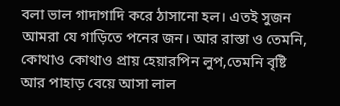বলা ভাল গাদাগাদি করে ঠাসানো হল। এতই সুজন আমরা যে গাড়িতে পনের জন। আর রাস্তা ও তেমনি, কোথাও কোথাও প্রায় হেয়ারপিন লুপ,তেমনি বৃষ্টি আর পাহাড় বেয়ে আসা লাল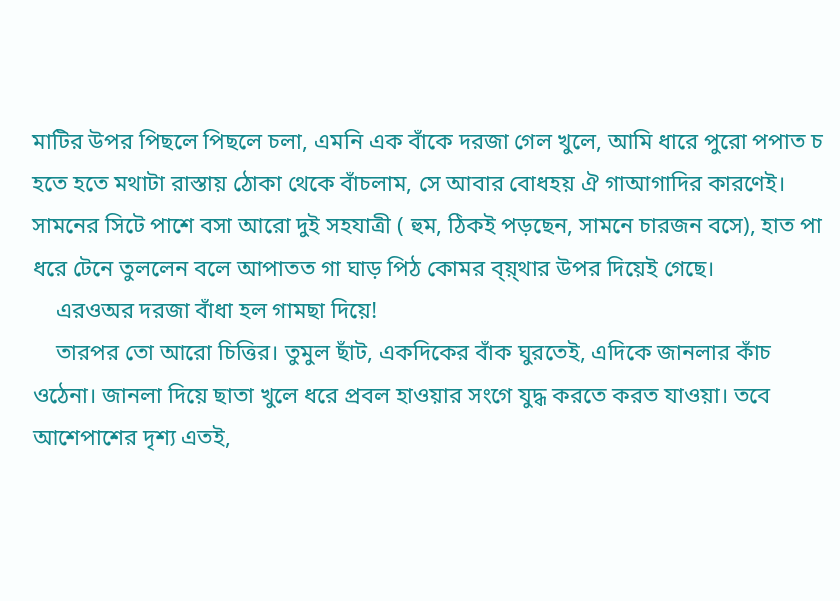মাটির উপর পিছলে পিছলে চলা, এমনি এক বাঁকে দরজা গেল খুলে, আমি ধারে পুরো পপাত চ হতে হতে মথাটা রাস্তায় ঠোকা থেকে বাঁচলাম, সে আবার বোধহয় ঐ গাআগাদির কারণেই। সামনের সিটে পাশে বসা আরো দুই সহযাত্রী ( হুম, ঠিকই পড়ছেন, সামনে চারজন বসে), হাত পা ধরে টেনে তুললেন বলে আপাতত গা ঘাড় পিঠ কোমর ব্য়্থার উপর দিয়েই গেছে।
    এরওঅর দরজা বাঁধা হল গামছা দিয়ে!
    তারপর তো আরো চিত্তির। তুমুল ছাঁট, একদিকের বাঁক ঘুরতেই, এদিকে জানলার কাঁচ ওঠেনা। জানলা দিয়ে ছাতা খুলে ধরে প্রবল হাওয়ার সংগে যুদ্ধ করতে করত যাওয়া। তবে আশেপাশের দৃশ্য এতই,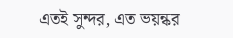এতই সুন্দর, এত ভয়ন্কর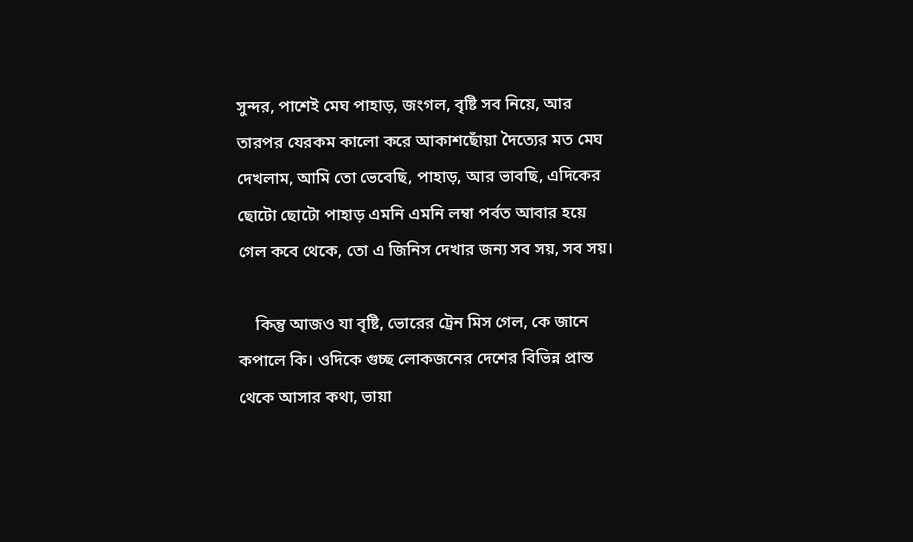সুন্দর, পাশেই মেঘ পাহাড়, জংগল, বৃষ্টি সব নিয়ে, আর তারপর যেরকম কালো করে আকাশছোঁয়া দৈত্যের মত মেঘ দেখলাম, আমি তো ভেবেছি, পাহাড়, আর ভাবছি, এদিকের ছোটো ছোটো পাহাড় এমনি এমনি লম্বা পর্বত আবার হয়ে গেল কবে থেকে, তো এ জিনিস দেখার জন্য সব সয়, সব সয়।

    কিন্তু আজও যা বৃষ্টি, ভোরের ট্রেন মিস গেল, কে জানে কপালে কি। ওদিকে গুচ্ছ লোকজনের দেশের বিভিন্ন প্রান্ত থেকে আসার কথা, ভায়া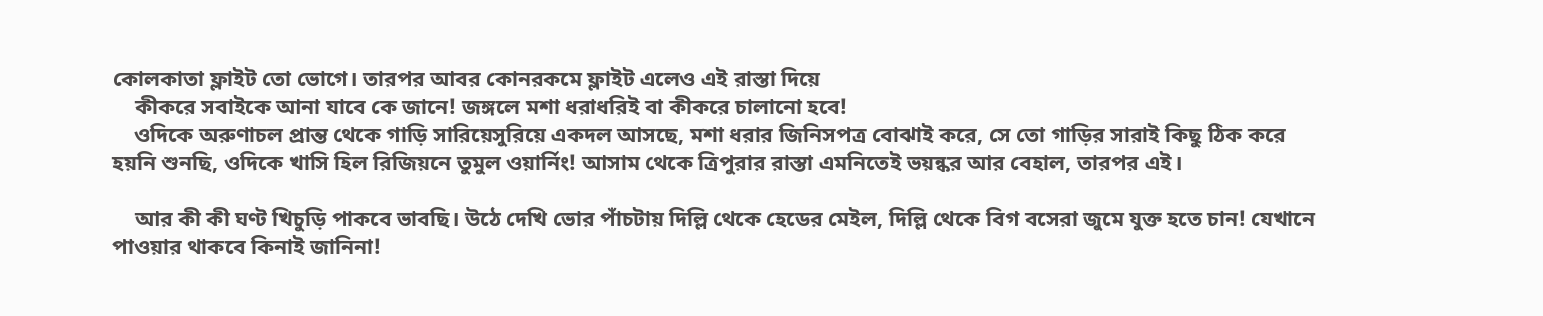কোলকাতা ফ্লাইট তো ভোগে। তারপর আবর কোনরকমে ফ্লাইট এলেও এই রাস্তা দিয়ে
    কীকরে সবাইকে আনা যাবে কে জানে! জঙ্গলে মশা ধরাধরিই বা কীকরে চালানো হবে!
    ওদিকে অরুণাচল প্রান্ত থেকে গাড়ি সারিয়েসুরিয়ে একদল আসছে, মশা ধরার জিনিসপত্র বোঝাই করে, সে তো গাড়ির সারাই কিছু ঠিক করে হয়নি শুনছি, ওদিকে খাসি হিল রিজিয়নে তুমুল ওয়ার্নিং! আসাম থেকে ত্রিপুরার রাস্তা এমনিতেই ভয়ন্কর আর বেহাল, তারপর এই।

    আর কী কী ঘণ্ট খিচুড়ি পাকবে ভাবছি। উঠে দেখি ভোর পাঁচটায় দিল্লি থেকে হেডের মেইল, দিল্লি থেকে বিগ বসেরা জুমে যুক্ত হতে চান! যেখানে পাওয়ার থাকবে কিনাই জানিনা!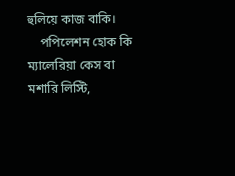হুলিয়ে কাজ বাকি।
    পপিলেশন হোক কি ম্যালেরিয়া কেস বা মশারি লিস্টি,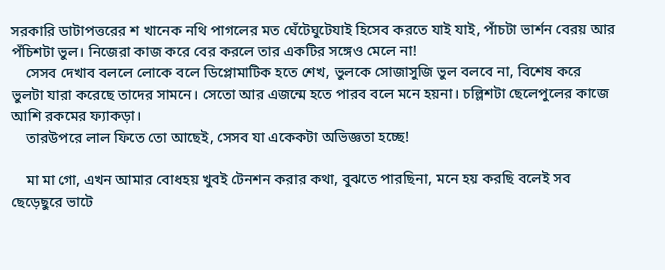সরকারি ডাটাপত্তরের শ খানেক নথি পাগলের মত ঘেঁটেঘুটেযাই হিসেব করতে যাই যাই, পাঁচটা ভার্শন বেরয় আর পঁচিশটা ভুল। নিজেরা কাজ করে বের করলে তার একটির সঙ্গেও মেলে না!
    সেসব দেখাব বললে লোকে বলে ডিপ্লোমাটিক হতে শেখ, ভুলকে সোজাসুজি ভুল বলবে না, বিশেষ করে ভুলটা যারা করেছে তাদের সামনে। সেতো আর এজন্মে হতে পারব বলে মনে হয়না। চল্লিশটা ছেলেপুলের কাজে আশি রকমের ফ্যাকড়া।
    তারউপরে লাল ফিতে তো আছেই, সেসব যা একেকটা অভিজ্ঞতা হচ্ছে!

    মা মা গো, এখন আমার বোধহয় খুবই টেনশন করার কথা, বুঝতে পারছিনা, মনে হয় করছি বলেই সব ছেড়েছুরে ভাটে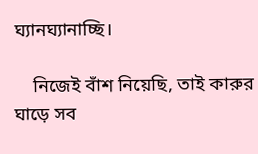ঘ্যানঘ্যানাচ্ছি।

    নিজেই বাঁশ নিয়েছি, তাই কারুর ঘাড়ে সব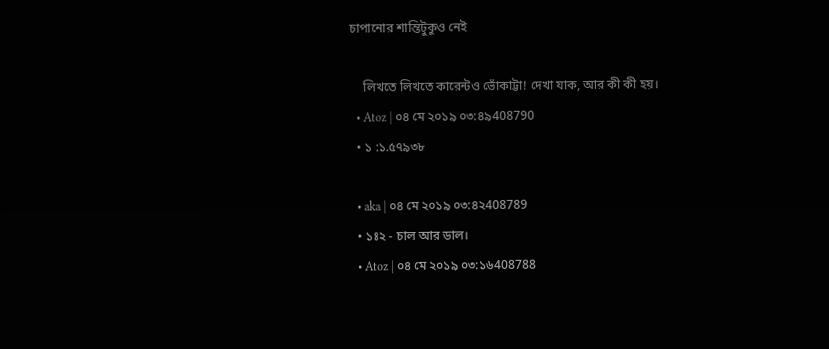চাপানোর শান্তিটুকুও নেই

    লিখতে লিখতে কারেন্টও ভোঁকাট্টা! দেখা যাক, আর কী কী হয়।
  • Atoz | ০৪ মে ২০১৯ ০৩:৪৯408790
  • ১ :১.৫৭৯৩৮

  • aka | ০৪ মে ২০১৯ ০৩:৪২408789
  • ১ঃ২ - চাল আর ডাল।
  • Atoz | ০৪ মে ২০১৯ ০৩:১৬408788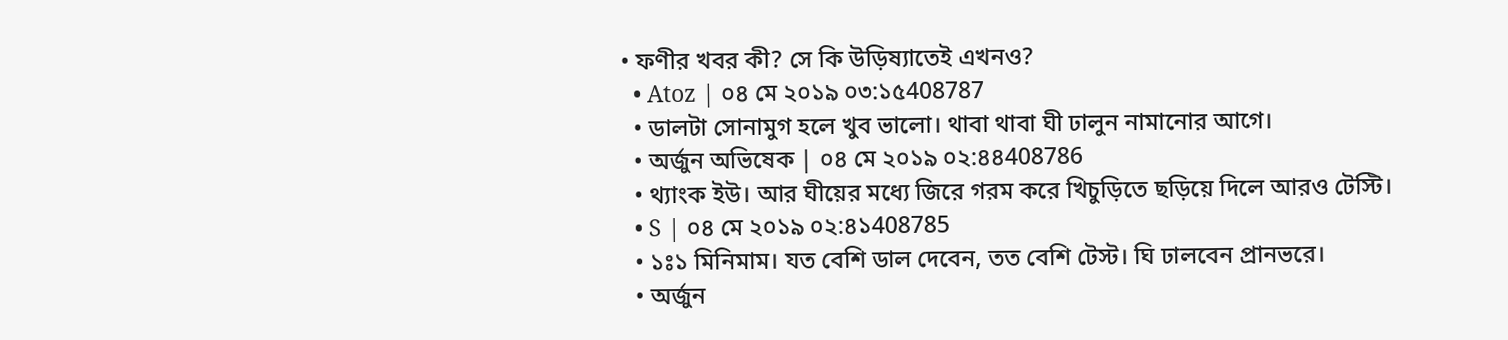• ফণীর খবর কী? সে কি উড়িষ্যাতেই এখনও?
  • Atoz | ০৪ মে ২০১৯ ০৩:১৫408787
  • ডালটা সোনামুগ হলে খুব ভালো। থাবা থাবা ঘী ঢালুন নামানোর আগে।
  • অর্জুন অভিষেক | ০৪ মে ২০১৯ ০২:৪৪408786
  • থ্যাংক ইউ। আর ঘীয়ের মধ্যে জিরে গরম করে খিচুড়িতে ছড়িয়ে দিলে আরও টেস্টি।
  • S | ০৪ মে ২০১৯ ০২:৪১408785
  • ১ঃ১ মিনিমাম। যত বেশি ডাল দেবেন, তত বেশি টেস্ট। ঘি ঢালবেন প্রানভরে।
  • অর্জুন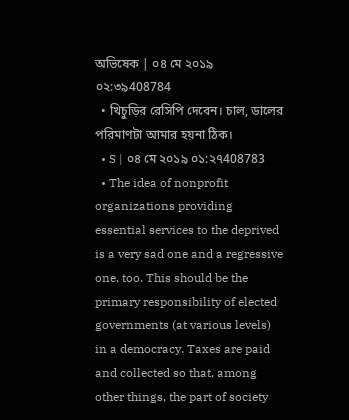অভিষেক | ০৪ মে ২০১৯ ০২:৩৯408784
  • খিচুড়ির রেসিপি দেবেন। চাল, ডালের পরিমাণটা আমার হয়না ঠিক।
  • S | ০৪ মে ২০১৯ ০১:২৭408783
  • The idea of nonprofit organizations providing essential services to the deprived is a very sad one and a regressive one, too. This should be the primary responsibility of elected governments (at various levels) in a democracy. Taxes are paid and collected so that, among other things, the part of society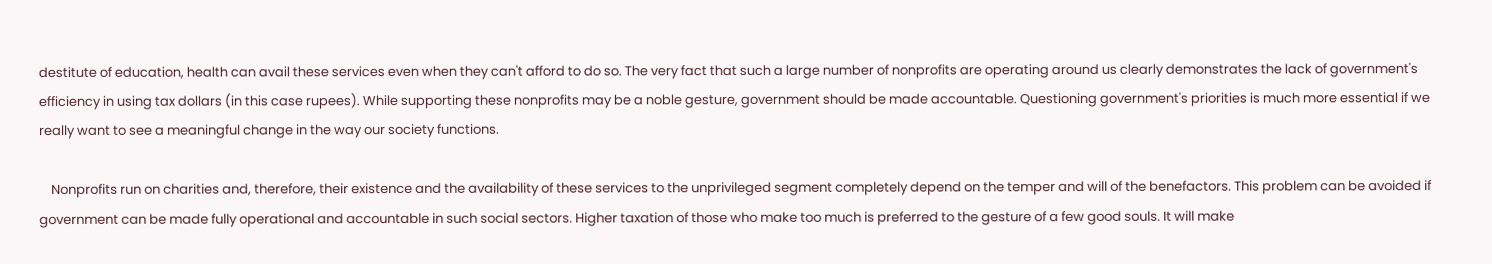destitute of education, health can avail these services even when they can't afford to do so. The very fact that such a large number of nonprofits are operating around us clearly demonstrates the lack of government's efficiency in using tax dollars (in this case rupees). While supporting these nonprofits may be a noble gesture, government should be made accountable. Questioning government's priorities is much more essential if we really want to see a meaningful change in the way our society functions.

    Nonprofits run on charities and, therefore, their existence and the availability of these services to the unprivileged segment completely depend on the temper and will of the benefactors. This problem can be avoided if government can be made fully operational and accountable in such social sectors. Higher taxation of those who make too much is preferred to the gesture of a few good souls. It will make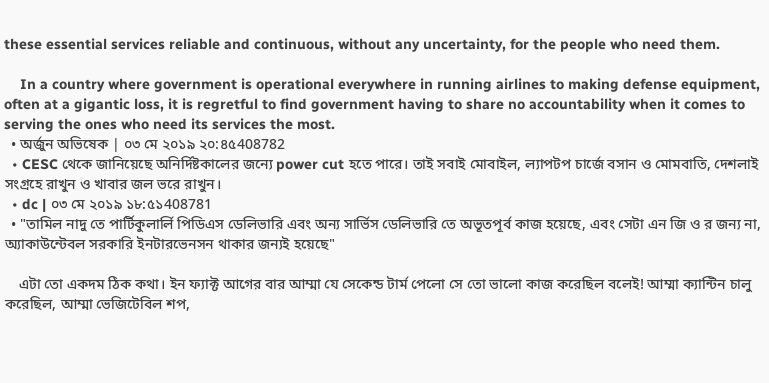these essential services reliable and continuous, without any uncertainty, for the people who need them.

    In a country where government is operational everywhere in running airlines to making defense equipment, often at a gigantic loss, it is regretful to find government having to share no accountability when it comes to serving the ones who need its services the most.
  • অর্জুন অভিষেক | ০৩ মে ২০১৯ ২০:৪৫408782
  • CESC থেকে জানিয়েছে অনির্দিষ্টকালের জন্যে power cut হতে পারে। তাই সবাই মোবাইল, ল্যাপটপ চার্জে বসান ও মোমবাতি, দেশলাই সংগ্রহে রাখুন ও খাবার জল ভরে রাখুন।
  • dc | ০৩ মে ২০১৯ ১৮:৫১408781
  • "তামিল নাদু তে পার্টিকুলার্লি পিডিএস ডেলিভারি এবং অন্য সার্ভিস ডেলিভারি তে অভূতপূর্ব কাজ হয়েছে, এবং সেটা এন জি ও র জন্য না, অ্যাকাউন্টেবল সরকারি ইনটারভেনসন থাকার জন্যই হয়েছে"

    এটা তো একদম ঠিক কথা। ইন ফ্যাক্ট আগের বার আম্মা যে সেকেন্ড টার্ম পেলো সে তো ভালো কাজ করেছিল বলেই! আম্মা ক্যান্টিন চালু করেছিল, আম্মা ভেজিটেবিল শপ,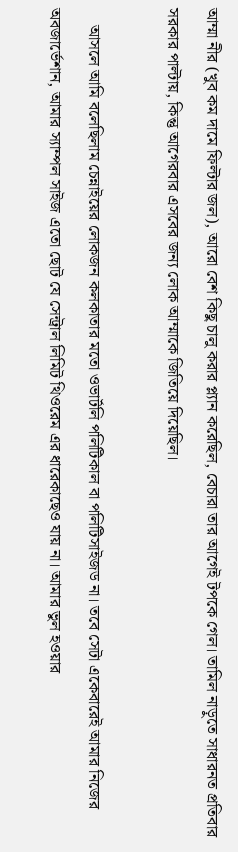আম্মা নীর (খুব কম দামে ফিল্টার জল), আরো বেশ কিছু চালু করার প্ল্যান করেছিল, বেচারা তার আগেই টপকে গেল। তামিল নাড়ুতে সাধারনত প্রতিবার সরকার পাল্টায়, কিন্তু আগেরবার এসবের জন্য লোক আম্মাকে জিতিয়ে দিয়েছিল।

    আসলে আমি বলেছিলাম চেন্নাইয়ের লোকজন কলকাতার মতো ওভার্টলি পলিটিকাল বা পলিটিসাইজড না। তবে সেটা একেবারেই আমার নিজের অবজার্ভেশান, আমার স্যাম্পল সাইজ এতো ছোট যে সেন্ট্রাল লিমিট থিওরেম এর ধারেকাছেও যায় না। আমার ভুল হওয়ার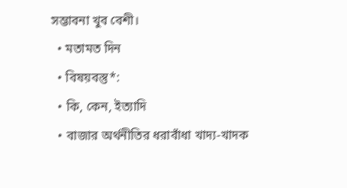সম্ভাবনা খুব বেশী।
  • মতামত দিন
  • বিষয়বস্তু*:
  • কি, কেন, ইত্যাদি
  • বাজার অর্থনীতির ধরাবাঁধা খাদ্য-খাদক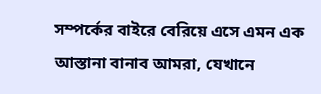সম্পর্কের বাইরে বেরিয়ে এসে এমন এক আস্তানা বানাব আমরা, যেখানে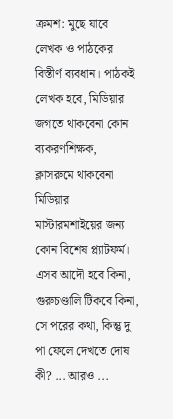ক্রমশ: মুছে যাবে লেখক ও পাঠকের বিস্তীর্ণ ব্যবধান। পাঠকই লেখক হবে, মিডিয়ার জগতে থাকবেনা কোন ব্যকরণশিক্ষক, ক্লাসরুমে থাকবেনা মিডিয়ার মাস্টারমশাইয়ের জন্য কোন বিশেষ প্ল্যাটফর্ম। এসব আদৌ হবে কিনা, গুরুচণ্ডালি টিকবে কিনা, সে পরের কথা, কিন্তু দু পা ফেলে দেখতে দোষ কী? ... আরও ...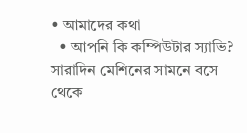• আমাদের কথা
  • আপনি কি কম্পিউটার স্যাভি? সারাদিন মেশিনের সামনে বসে থেকে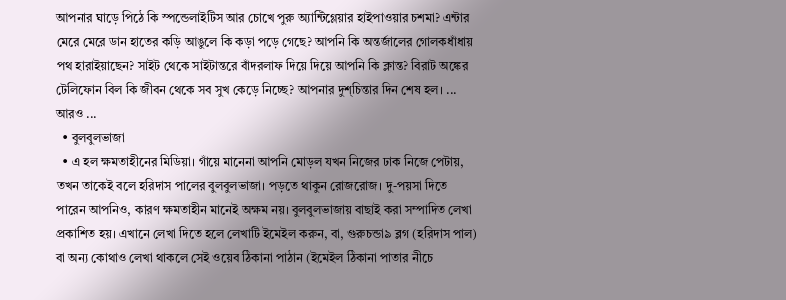আপনার ঘাড়ে পিঠে কি স্পন্ডেলাইটিস আর চোখে পুরু অ্যান্টিগ্লেয়ার হাইপাওয়ার চশমা? এন্টার মেরে মেরে ডান হাতের কড়ি আঙুলে কি কড়া পড়ে গেছে? আপনি কি অন্তর্জালের গোলকধাঁধায় পথ হারাইয়াছেন? সাইট থেকে সাইটান্তরে বাঁদরলাফ দিয়ে দিয়ে আপনি কি ক্লান্ত? বিরাট অঙ্কের টেলিফোন বিল কি জীবন থেকে সব সুখ কেড়ে নিচ্ছে? আপনার দুশ্‌চিন্তার দিন শেষ হল। ... আরও ...
  • বুলবুলভাজা
  • এ হল ক্ষমতাহীনের মিডিয়া। গাঁয়ে মানেনা আপনি মোড়ল যখন নিজের ঢাক নিজে পেটায়, তখন তাকেই বলে হরিদাস পালের বুলবুলভাজা। পড়তে থাকুন রোজরোজ। দু-পয়সা দিতে পারেন আপনিও, কারণ ক্ষমতাহীন মানেই অক্ষম নয়। বুলবুলভাজায় বাছাই করা সম্পাদিত লেখা প্রকাশিত হয়। এখানে লেখা দিতে হলে লেখাটি ইমেইল করুন, বা, গুরুচন্ডা৯ ব্লগ (হরিদাস পাল) বা অন্য কোথাও লেখা থাকলে সেই ওয়েব ঠিকানা পাঠান (ইমেইল ঠিকানা পাতার নীচে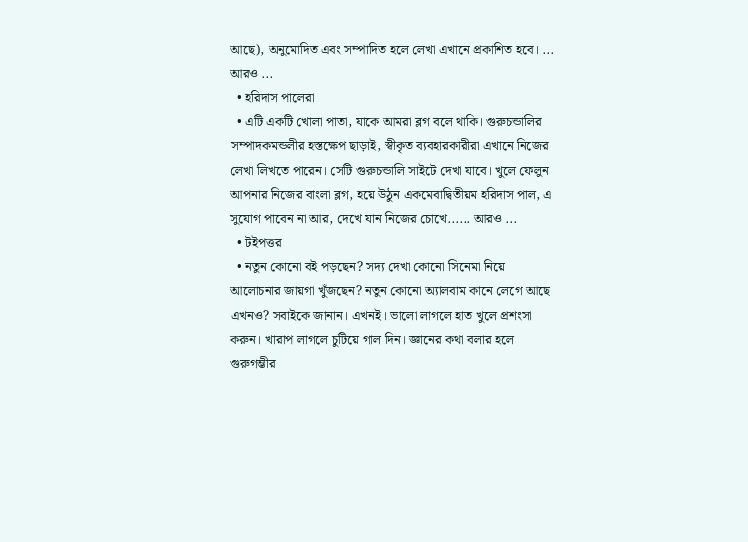আছে), অনুমোদিত এবং সম্পাদিত হলে লেখা এখানে প্রকাশিত হবে। ... আরও ...
  • হরিদাস পালেরা
  • এটি একটি খোলা পাতা, যাকে আমরা ব্লগ বলে থাকি। গুরুচন্ডালির সম্পাদকমন্ডলীর হস্তক্ষেপ ছাড়াই, স্বীকৃত ব্যবহারকারীরা এখানে নিজের লেখা লিখতে পারেন। সেটি গুরুচন্ডালি সাইটে দেখা যাবে। খুলে ফেলুন আপনার নিজের বাংলা ব্লগ, হয়ে উঠুন একমেবাদ্বিতীয়ম হরিদাস পাল, এ সুযোগ পাবেন না আর, দেখে যান নিজের চোখে...... আরও ...
  • টইপত্তর
  • নতুন কোনো বই পড়ছেন? সদ্য দেখা কোনো সিনেমা নিয়ে আলোচনার জায়গা খুঁজছেন? নতুন কোনো অ্যালবাম কানে লেগে আছে এখনও? সবাইকে জানান। এখনই। ভালো লাগলে হাত খুলে প্রশংসা করুন। খারাপ লাগলে চুটিয়ে গাল দিন। জ্ঞানের কথা বলার হলে গুরুগম্ভীর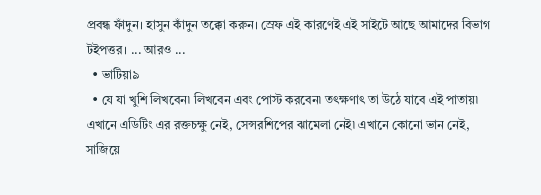প্রবন্ধ ফাঁদুন। হাসুন কাঁদুন তক্কো করুন। স্রেফ এই কারণেই এই সাইটে আছে আমাদের বিভাগ টইপত্তর। ... আরও ...
  • ভাটিয়া৯
  • যে যা খুশি লিখবেন৷ লিখবেন এবং পোস্ট করবেন৷ তৎক্ষণাৎ তা উঠে যাবে এই পাতায়৷ এখানে এডিটিং এর রক্তচক্ষু নেই, সেন্সরশিপের ঝামেলা নেই৷ এখানে কোনো ভান নেই, সাজিয়ে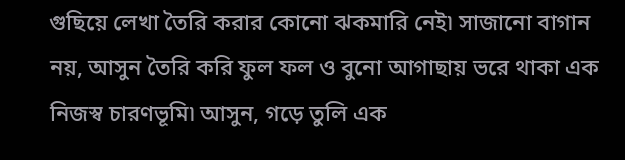গুছিয়ে লেখা তৈরি করার কোনো ঝকমারি নেই৷ সাজানো বাগান নয়, আসুন তৈরি করি ফুল ফল ও বুনো আগাছায় ভরে থাকা এক নিজস্ব চারণভূমি৷ আসুন, গড়ে তুলি এক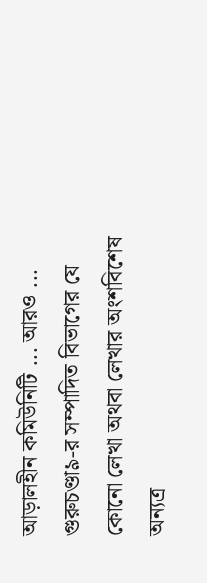আড়ালহীন কমিউনিটি ... আরও ...
গুরুচণ্ডা৯-র সম্পাদিত বিভাগের যে কোনো লেখা অথবা লেখার অংশবিশেষ অন্যত্র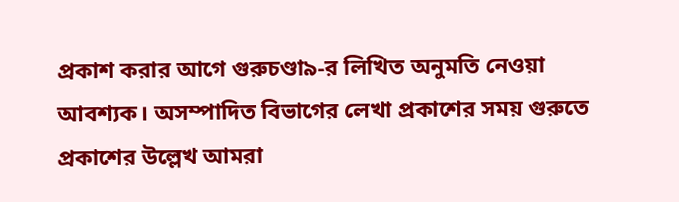প্রকাশ করার আগে গুরুচণ্ডা৯-র লিখিত অনুমতি নেওয়া আবশ্যক। অসম্পাদিত বিভাগের লেখা প্রকাশের সময় গুরুতে প্রকাশের উল্লেখ আমরা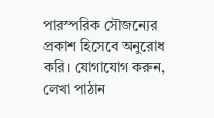পারস্পরিক সৌজন্যের প্রকাশ হিসেবে অনুরোধ করি। যোগাযোগ করুন, লেখা পাঠান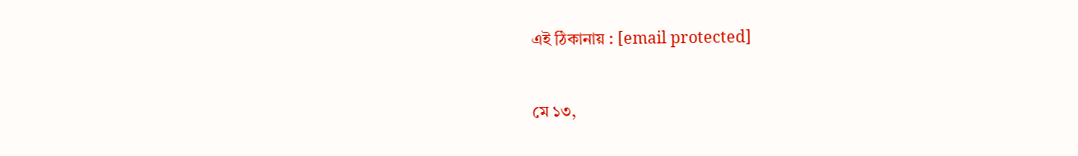এই ঠিকানায় : [email protected]


মে ১৩,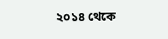২০১৪ থেকে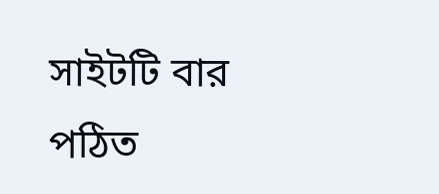সাইটটি বার পঠিত